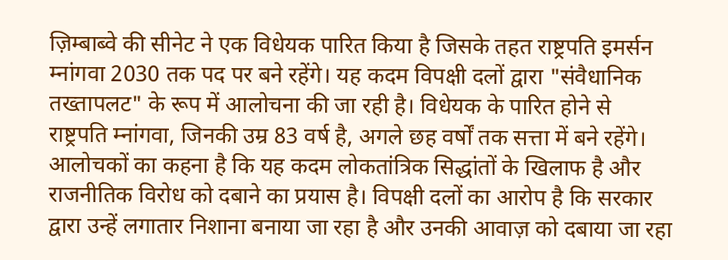ज़िम्बाब्वे की सीनेट ने एक विधेयक पारित किया है जिसके तहत राष्ट्रपति इमर्सन म्नांगवा 2030 तक पद पर बने रहेंगे। यह कदम विपक्षी दलों द्वारा "संवैधानिक तख्तापलट" के रूप में आलोचना की जा रही है। विधेयक के पारित होने से राष्ट्रपति म्नांगवा, जिनकी उम्र 83 वर्ष है, अगले छह वर्षों तक सत्ता में बने रहेंगे। आलोचकों का कहना है कि यह कदम लोकतांत्रिक सिद्धांतों के खिलाफ है और राजनीतिक विरोध को दबाने का प्रयास है। विपक्षी दलों का आरोप है कि सरकार द्वारा उन्हें लगातार निशाना बनाया जा रहा है और उनकी आवाज़ को दबाया जा रहा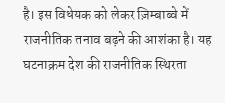है। इस विधेयक को लेकर ज़िम्बाब्वे में राजनीतिक तनाव बढ़ने की आशंका है। यह घटनाक्रम देश की राजनीतिक स्थिरता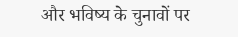और भविष्य के चुनावों पर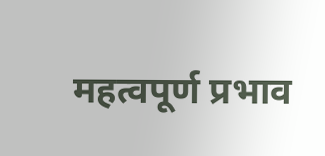महत्वपूर्ण प्रभाव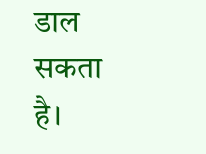डाल सकता है।